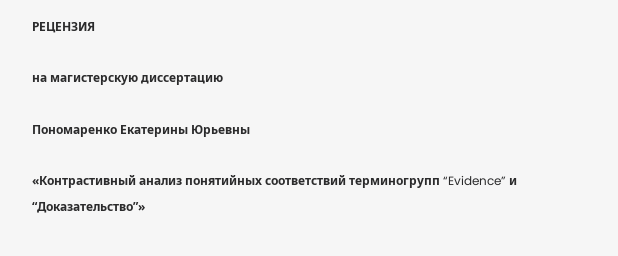РЕЦЕНЗИЯ

на магистерскую диссертацию

Пономаренко Екатерины Юрьевны

«Контрастивный анализ понятийных соответствий терминогрупп “Evidence” и “Доказательство”»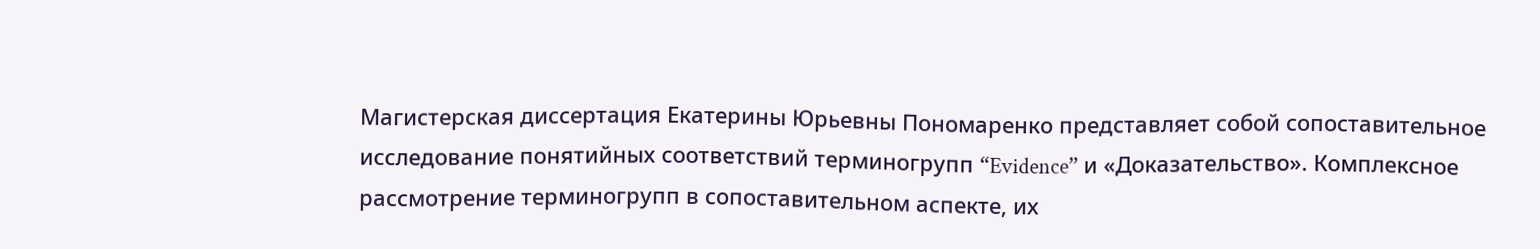Магистерская диссертация Екатерины Юрьевны Пономаренко представляет собой сопоставительное исследование понятийных соответствий терминогрупп “Evidence” и «Доказательство». Комплексное рассмотрение терминогрупп в сопоставительном аспекте, их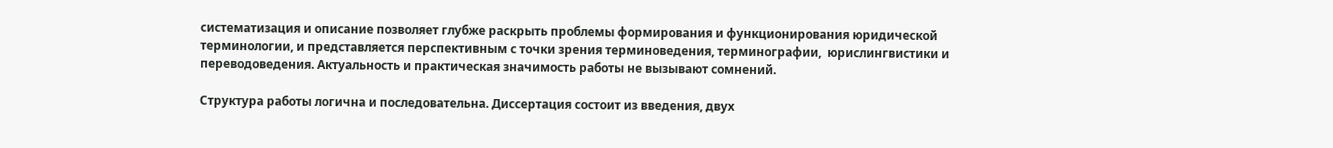систематизация и описание позволяет глубже раскрыть проблемы формирования и функционирования юридической терминологии, и представляется перспективным с точки зрения терминоведения, терминографии,  юрислингвистики и переводоведения. Актуальность и практическая значимость работы не вызывают сомнений.

Структура работы логична и последовательна. Диссертация состоит из введения, двух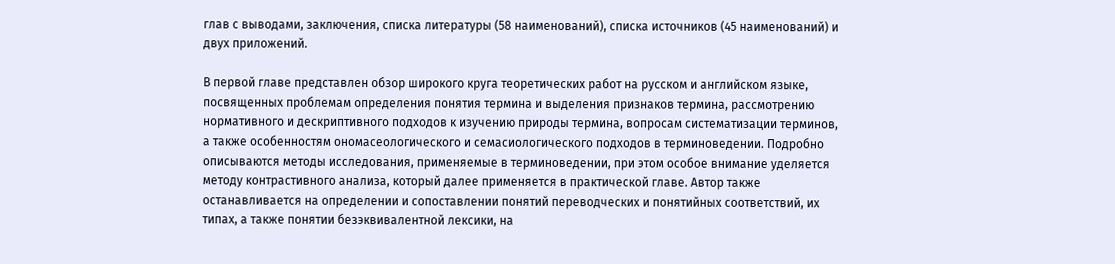глав с выводами, заключения, списка литературы (58 наименований), списка источников (45 наименований) и двух приложений.

В первой главе представлен обзор широкого круга теоретических работ на русском и английском языке, посвященных проблемам определения понятия термина и выделения признаков термина, рассмотрению нормативного и дескриптивного подходов к изучению природы термина, вопросам систематизации терминов, а также особенностям ономасеологического и семасиологического подходов в терминоведении. Подробно описываются методы исследования, применяемые в терминоведении, при этом особое внимание уделяется методу контрастивного анализа, который далее применяется в практической главе. Автор также останавливается на определении и сопоставлении понятий переводческих и понятийных соответствий, их типах, а также понятии безэквивалентной лексики, на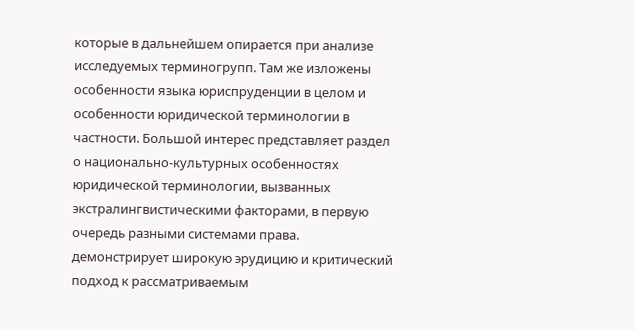которые в дальнейшем опирается при анализе исследуемых терминогрупп. Там же изложены особенности языка юриспруденции в целом и особенности юридической терминологии в частности. Большой интерес представляет раздел о национально-культурных особенностях юридической терминологии, вызванных экстралингвистическими факторами, в первую очередь разными системами права. демонстрирует широкую эрудицию и критический подход к рассматриваемым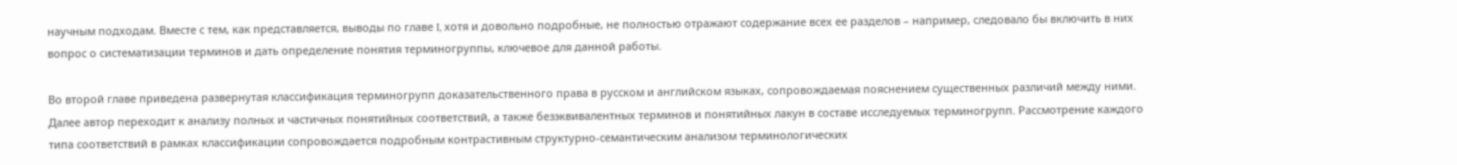научным подходам. Вместе с тем, как представляется, выводы по главе I, хотя и довольно подробные, не полностью отражают содержание всех ее разделов – например, следовало бы включить в них вопрос о систематизации терминов и дать определение понятия терминогруппы, ключевое для данной работы.

Во второй главе приведена развернутая классификация терминогрупп доказательственного права в русском и английском языках, сопровождаемая пояснением существенных различий между ними. Далее автор переходит к анализу полных и частичных понятийных соответствий, а также безэквивалентных терминов и понятийных лакун в составе исследуемых терминогрупп. Рассмотрение каждого типа соответствий в рамках классификации сопровождается подробным контрастивным структурно-семантическим анализом терминологических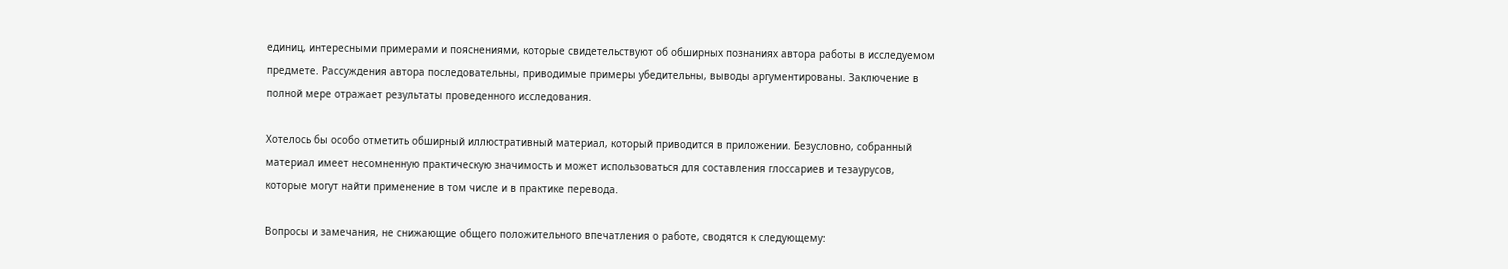единиц, интересными примерами и пояснениями, которые свидетельствуют об обширных познаниях автора работы в исследуемом предмете. Рассуждения автора последовательны, приводимые примеры убедительны, выводы аргументированы. Заключение в полной мере отражает результаты проведенного исследования.

Хотелось бы особо отметить обширный иллюстративный материал, который приводится в приложении. Безусловно, собранный материал имеет несомненную практическую значимость и может использоваться для составления глоссариев и тезаурусов, которые могут найти применение в том числе и в практике перевода.

Вопросы и замечания, не снижающие общего положительного впечатления о работе, сводятся к следующему: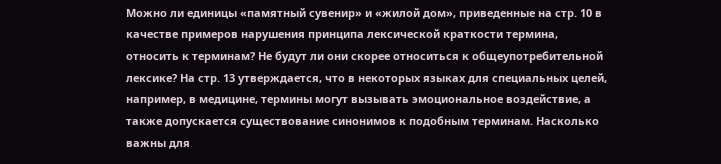Можно ли единицы «памятный сувенир» и «жилой дом», приведенные на стр. 10 в качестве примеров нарушения принципа лексической краткости термина, относить к терминам? Не будут ли они скорее относиться к общеупотребительной лексике? На стр. 13 утверждается, что в некоторых языках для специальных целей, например, в медицине, термины могут вызывать эмоциональное воздействие, а также допускается существование синонимов к подобным терминам. Насколько важны для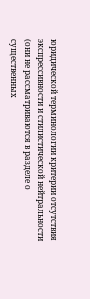юридической терминологии критерии отсутствия экспрессивности и стилистической нейтральности (они не рассматриваются в разделе о существенных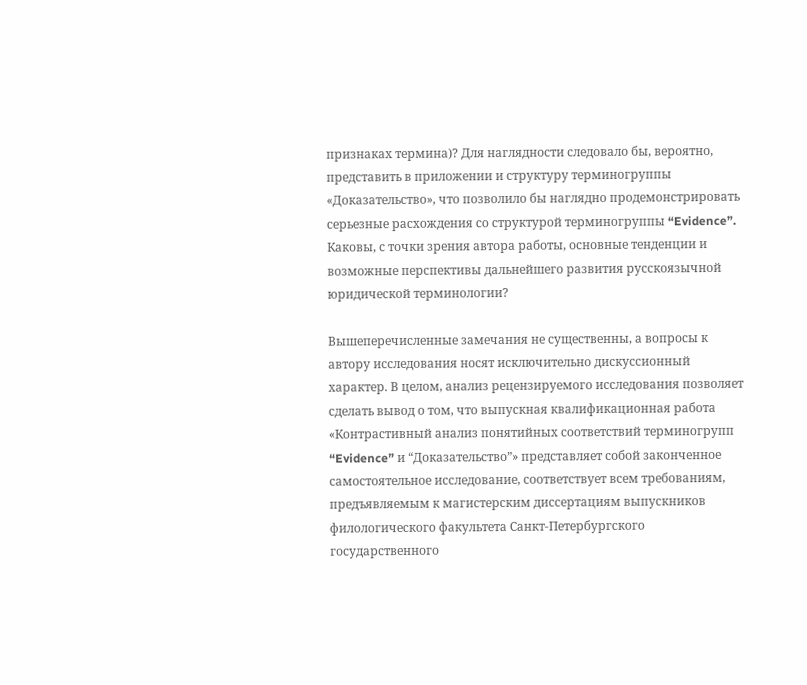признаках термина)? Для наглядности следовало бы, вероятно, представить в приложении и структуру терминогруппы «Доказательство», что позволило бы наглядно продемонстрировать серьезные расхождения со структурой терминогруппы “Evidence”. Каковы, с точки зрения автора работы, основные тенденции и возможные перспективы дальнейшего развития русскоязычной юридической терминологии?

Вышеперечисленные замечания не существенны, а вопросы к автору исследования носят исключительно дискуссионный характер. В целом, анализ рецензируемого исследования позволяет сделать вывод о том, что выпускная квалификационная работа «Контрастивный анализ понятийных соответствий терминогрупп “Evidence” и “Доказательство”» представляет собой законченное самостоятельное исследование, соответствует всем требованиям, предъявляемым к магистерским диссертациям выпускников филологического факультета Санкт-Петербургского государственного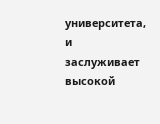университета, и заслуживает высокой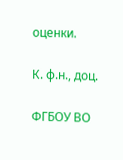оценки.

К. ф.н., доц.

ФГБОУ ВО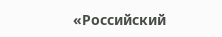«Российский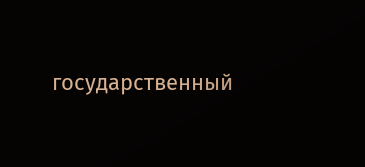государственный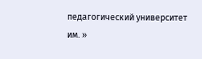педагогический университет им. »